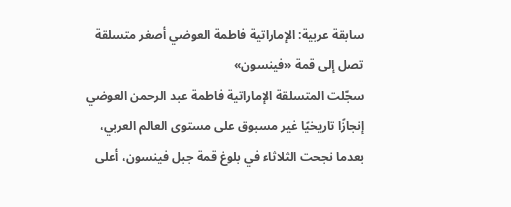سابقة عربية: الإماراتية فاطمة العوضي أصغر متسلقة تصل إلى قمة «فينسون»
سجّلت المتسلقة الإماراتية فاطمة عبد الرحمن العوضي إنجازًا تاريخيًا غير مسبوق على مستوى العالم العربي، بعدما نجحت الثلاثاء في بلوغ قمة جبل فينسون، أعلى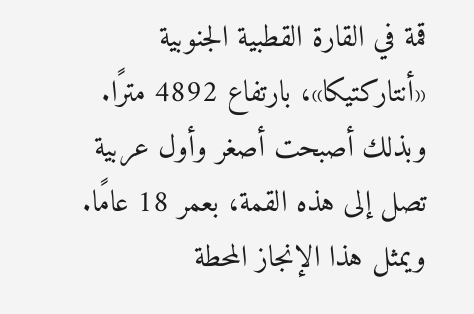قمة في القارة القطبية الجنوبية «أنتاركتيكا»، بارتفاع 4892 مترًا. وبذلك أصبحت أصغر وأول عربية تصل إلى هذه القمة، بعمر 18 عامًا.
ويمثل هذا الإنجاز المحطة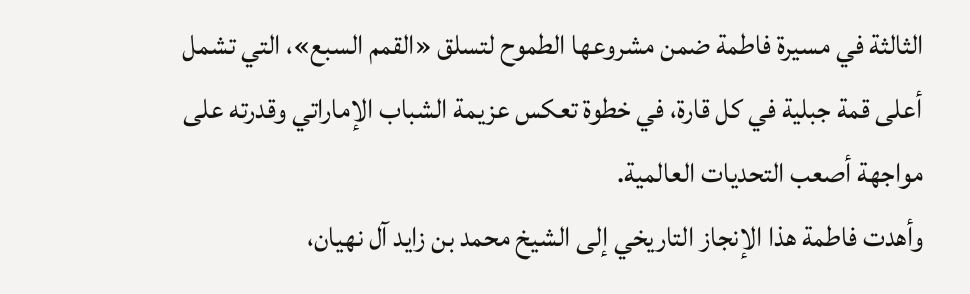الثالثة في مسيرة فاطمة ضمن مشروعها الطموح لتسلق «القمم السبع»، التي تشمل أعلى قمة جبلية في كل قارة، في خطوة تعكس عزيمة الشباب الإماراتي وقدرته على مواجهة أصعب التحديات العالمية.
وأهدت فاطمة هذا الإنجاز التاريخي إلى الشيخ محمد بن زايد آل نهيان،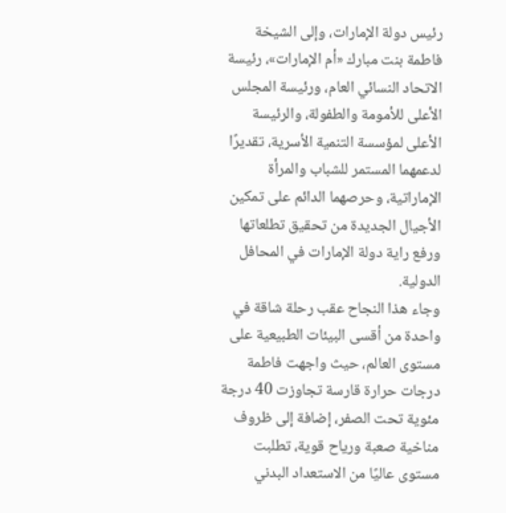رئيس دولة الإمارات، وإلى الشيخة فاطمة بنت مبارك «أم الإمارات»، رئيسة الاتحاد النسائي العام، ورئيسة المجلس الأعلى للأمومة والطفولة، والرئيسة الأعلى لمؤسسة التنمية الأسرية، تقديرًا لدعمهما المستمر للشباب والمرأة الإماراتية، وحرصهما الدائم على تمكين الأجيال الجديدة من تحقيق تطلعاتها ورفع راية دولة الإمارات في المحافل الدولية.
وجاء هذا النجاح عقب رحلة شاقة في واحدة من أقسى البيئات الطبيعية على مستوى العالم، حيث واجهت فاطمة درجات حرارة قارسة تجاوزت 40 درجة مئوية تحت الصفر، إضافة إلى ظروف مناخية صعبة ورياح قوية، تطلبت مستوى عاليًا من الاستعداد البدني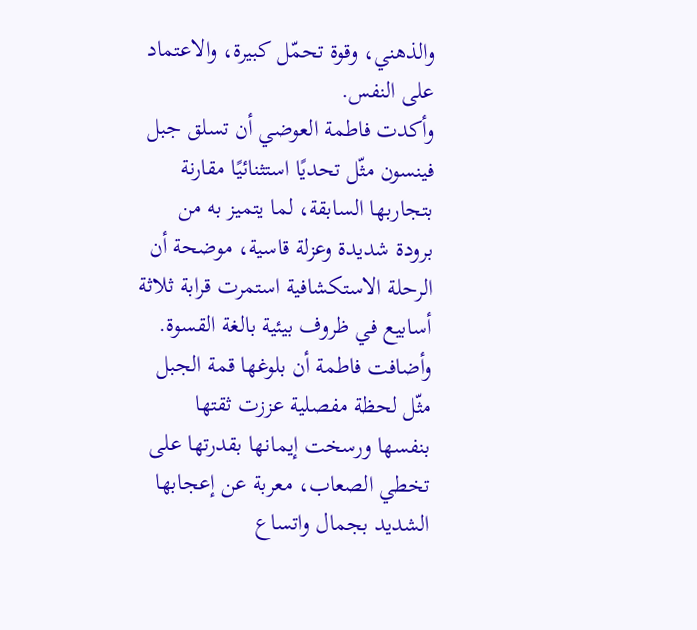والذهني، وقوة تحمّل كبيرة، والاعتماد على النفس.
وأكدت فاطمة العوضي أن تسلق جبل فينسون مثّل تحديًا استثنائيًا مقارنة بتجاربها السابقة، لما يتميز به من برودة شديدة وعزلة قاسية، موضحة أن الرحلة الاستكشافية استمرت قرابة ثلاثة أسابيع في ظروف بيئية بالغة القسوة.
وأضافت فاطمة أن بلوغها قمة الجبل مثّل لحظة مفصلية عززت ثقتها بنفسها ورسخت إيمانها بقدرتها على تخطي الصعاب، معربة عن إعجابها الشديد بجمال واتساع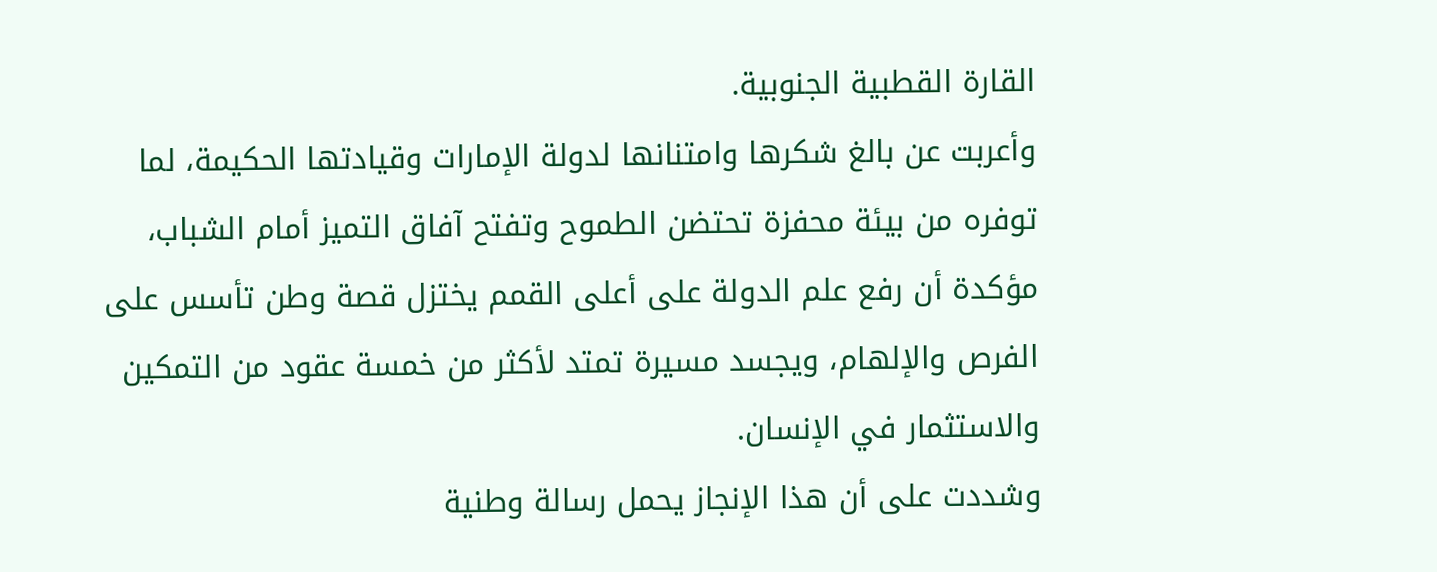القارة القطبية الجنوبية.
وأعربت عن بالغ شكرها وامتنانها لدولة الإمارات وقيادتها الحكيمة، لما توفره من بيئة محفزة تحتضن الطموح وتفتح آفاق التميز أمام الشباب، مؤكدة أن رفع علم الدولة على أعلى القمم يختزل قصة وطن تأسس على الفرص والإلهام، ويجسد مسيرة تمتد لأكثر من خمسة عقود من التمكين والاستثمار في الإنسان.
وشددت على أن هذا الإنجاز يحمل رسالة وطنية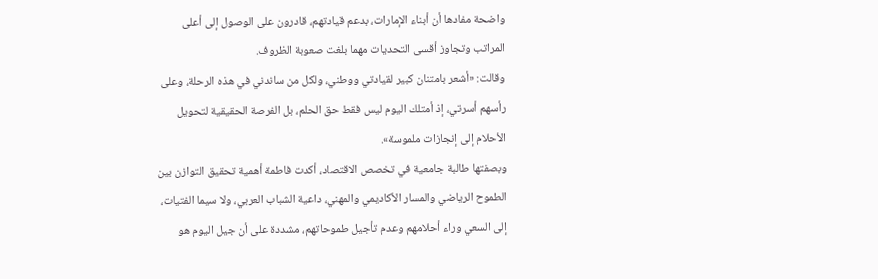واضحة مفادها أن أبناء الإمارات، بدعم قيادتهم، قادرون على الوصول إلى أعلى المراتب وتجاوز أقسى التحديات مهما بلغت صعوبة الظروف.
وقالت: «أشعر بامتنان كبير لقيادتي ووطني، ولكل من ساندني في هذه الرحلة، وعلى رأسهم أسرتي، إذ أمتلك اليوم ليس فقط حق الحلم، بل الفرصة الحقيقية لتحويل الأحلام إلى إنجازات ملموسة».
وبصفتها طالبة جامعية في تخصص الاقتصاد، أكدت فاطمة أهمية تحقيق التوازن بين الطموح الرياضي والمسار الأكاديمي والمهني، داعية الشباب العربي، ولا سيما الفتيات، إلى السعي وراء أحلامهم وعدم تأجيل طموحاتهم، مشددة على أن جيل اليوم هو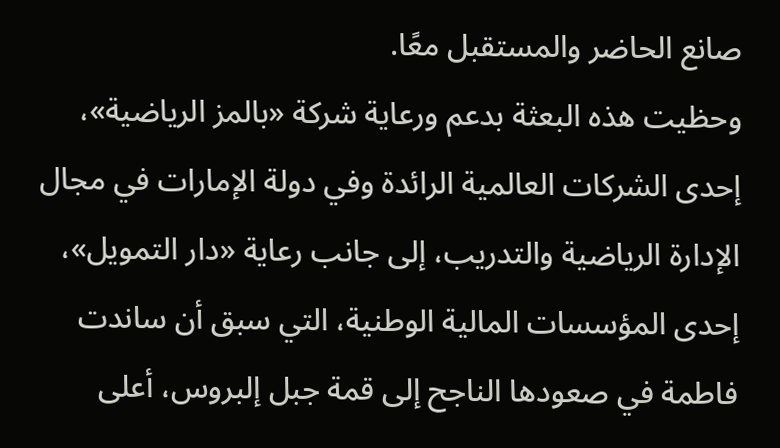صانع الحاضر والمستقبل معًا.
وحظيت هذه البعثة بدعم ورعاية شركة «بالمز الرياضية»، إحدى الشركات العالمية الرائدة وفي دولة الإمارات في مجال الإدارة الرياضية والتدريب، إلى جانب رعاية «دار التمويل»، إحدى المؤسسات المالية الوطنية، التي سبق أن ساندت فاطمة في صعودها الناجح إلى قمة جبل إلبروس، أعلى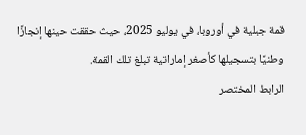قمة جبلية في أوروبا، في يوليو 2025، حيث حققت حينها إنجازًا وطنيًا بتسجيلها كأصغر إماراتية تبلغ تلك القمة.
الرابط المختصر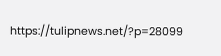https://tulipnews.net/?p=28099